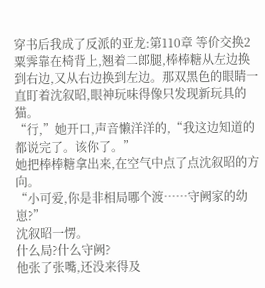穿书后我成了反派的亚龙:第110章 等价交换2
粟霁靠在椅背上,翘着二郎腿,棒棒糖从左边换到右边,又从右边换到左边。那双黑色的眼睛一直盯着沈叙昭,眼神玩味得像只发现新玩具的猫。
“行,”她开口,声音懒洋洋的,“我这边知道的都说完了。该你了。”
她把棒棒糖拿出来,在空气中点了点沈叙昭的方向。
“小可爱,你是非相局哪个渡……守阙家的幼崽?”
沈叙昭一愣。
什么局?什么守阙?
他张了张嘴,还没来得及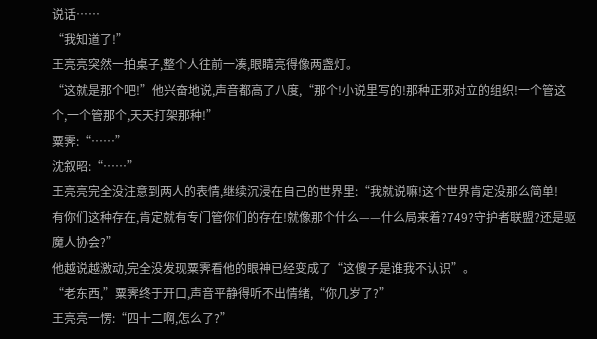说话……
“我知道了!”
王亮亮突然一拍桌子,整个人往前一凑,眼睛亮得像两盏灯。
“这就是那个吧!”他兴奋地说,声音都高了八度,“那个!小说里写的!那种正邪对立的组织!一个管这个,一个管那个,天天打架那种!”
粟霁:“……”
沈叙昭:“……”
王亮亮完全没注意到两人的表情,继续沉浸在自己的世界里:“我就说嘛!这个世界肯定没那么简单!
有你们这种存在,肯定就有专门管你们的存在!就像那个什么——什么局来着?749?守护者联盟?还是驱魔人协会?”
他越说越激动,完全没发现粟霁看他的眼神已经变成了“这傻子是谁我不认识”。
“老东西,”粟霁终于开口,声音平静得听不出情绪,“你几岁了?”
王亮亮一愣:“四十二啊,怎么了?”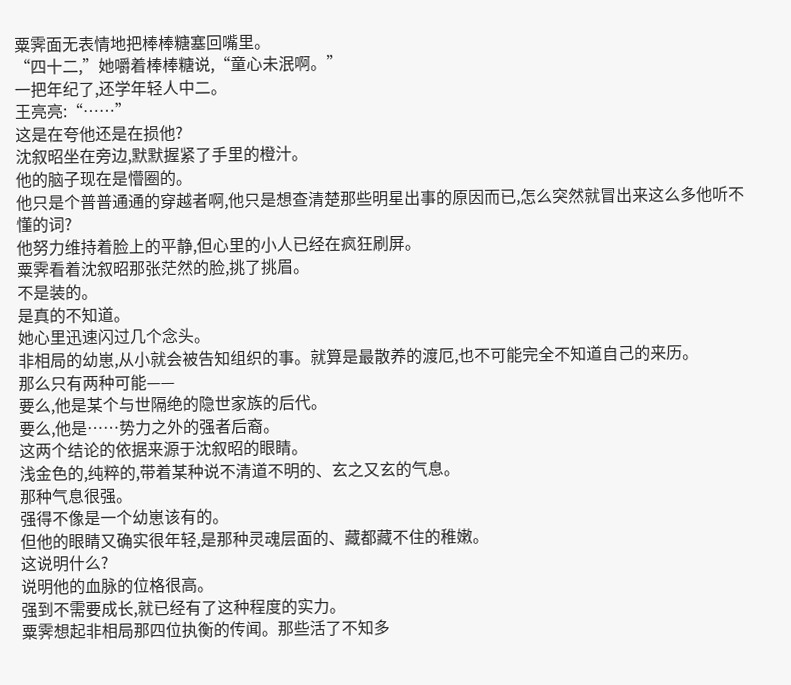粟霁面无表情地把棒棒糖塞回嘴里。
“四十二,”她嚼着棒棒糖说,“童心未泯啊。”
一把年纪了,还学年轻人中二。
王亮亮:“……”
这是在夸他还是在损他?
沈叙昭坐在旁边,默默握紧了手里的橙汁。
他的脑子现在是懵圈的。
他只是个普普通通的穿越者啊,他只是想查清楚那些明星出事的原因而已,怎么突然就冒出来这么多他听不懂的词?
他努力维持着脸上的平静,但心里的小人已经在疯狂刷屏。
粟霁看着沈叙昭那张茫然的脸,挑了挑眉。
不是装的。
是真的不知道。
她心里迅速闪过几个念头。
非相局的幼崽,从小就会被告知组织的事。就算是最散养的渡厄,也不可能完全不知道自己的来历。
那么只有两种可能——
要么,他是某个与世隔绝的隐世家族的后代。
要么,他是……势力之外的强者后裔。
这两个结论的依据来源于沈叙昭的眼睛。
浅金色的,纯粹的,带着某种说不清道不明的、玄之又玄的气息。
那种气息很强。
强得不像是一个幼崽该有的。
但他的眼睛又确实很年轻,是那种灵魂层面的、藏都藏不住的稚嫩。
这说明什么?
说明他的血脉的位格很高。
强到不需要成长,就已经有了这种程度的实力。
粟霁想起非相局那四位执衡的传闻。那些活了不知多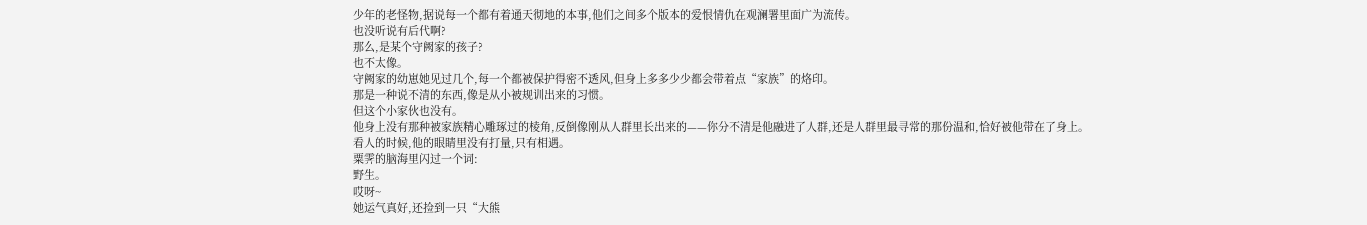少年的老怪物,据说每一个都有着通天彻地的本事,他们之间多个版本的爱恨情仇在观澜署里面广为流传。
也没听说有后代啊?
那么,是某个守阙家的孩子?
也不太像。
守阙家的幼崽她见过几个,每一个都被保护得密不透风,但身上多多少少都会带着点“家族”的烙印。
那是一种说不清的东西,像是从小被规训出来的习惯。
但这个小家伙也没有。
他身上没有那种被家族精心雕琢过的棱角,反倒像刚从人群里长出来的——你分不清是他融进了人群,还是人群里最寻常的那份温和,恰好被他带在了身上。
看人的时候,他的眼睛里没有打量,只有相遇。
粟霁的脑海里闪过一个词:
野生。
哎呀~
她运气真好,还捡到一只“大熊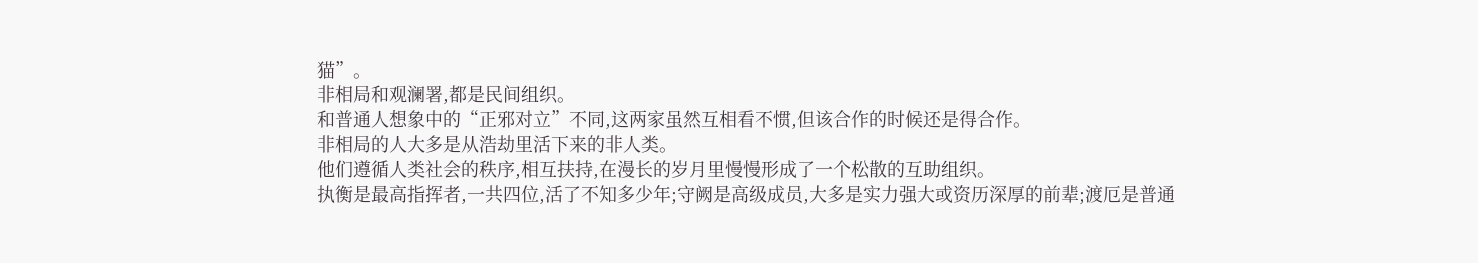猫”。
非相局和观澜署,都是民间组织。
和普通人想象中的“正邪对立”不同,这两家虽然互相看不惯,但该合作的时候还是得合作。
非相局的人大多是从浩劫里活下来的非人类。
他们遵循人类社会的秩序,相互扶持,在漫长的岁月里慢慢形成了一个松散的互助组织。
执衡是最高指挥者,一共四位,活了不知多少年;守阙是高级成员,大多是实力强大或资历深厚的前辈;渡厄是普通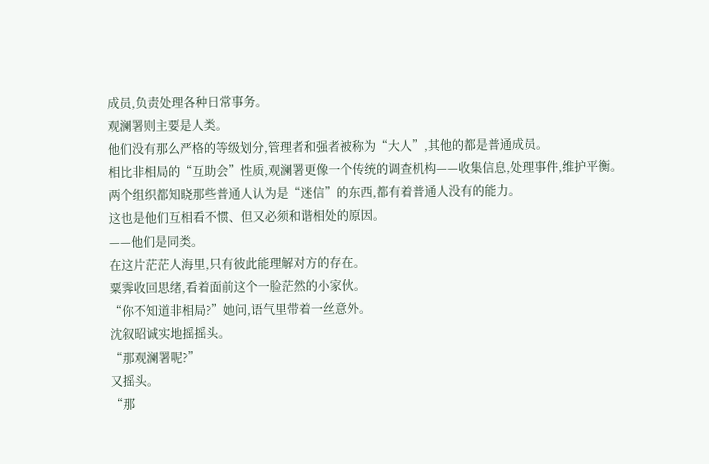成员,负责处理各种日常事务。
观澜署则主要是人类。
他们没有那么严格的等级划分,管理者和强者被称为“大人”,其他的都是普通成员。
相比非相局的“互助会”性质,观澜署更像一个传统的调查机构——收集信息,处理事件,维护平衡。
两个组织都知晓那些普通人认为是“迷信”的东西,都有着普通人没有的能力。
这也是他们互相看不惯、但又必须和谐相处的原因。
——他们是同类。
在这片茫茫人海里,只有彼此能理解对方的存在。
粟霁收回思绪,看着面前这个一脸茫然的小家伙。
“你不知道非相局?”她问,语气里带着一丝意外。
沈叙昭诚实地摇摇头。
“那观澜署呢?”
又摇头。
“那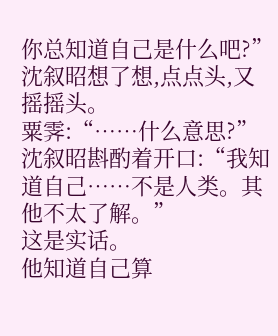你总知道自己是什么吧?”
沈叙昭想了想,点点头,又摇摇头。
粟霁:“……什么意思?”
沈叙昭斟酌着开口:“我知道自己……不是人类。其他不太了解。”
这是实话。
他知道自己算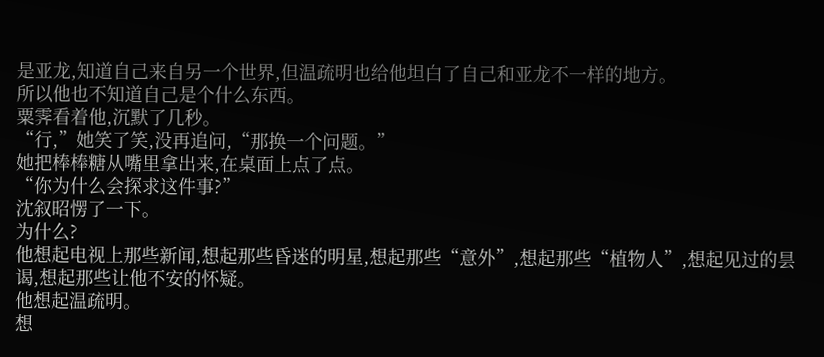是亚龙,知道自己来自另一个世界,但温疏明也给他坦白了自己和亚龙不一样的地方。
所以他也不知道自己是个什么东西。
粟霁看着他,沉默了几秒。
“行,”她笑了笑,没再追问,“那换一个问题。”
她把棒棒糖从嘴里拿出来,在桌面上点了点。
“你为什么会探求这件事?”
沈叙昭愣了一下。
为什么?
他想起电视上那些新闻,想起那些昏迷的明星,想起那些“意外”,想起那些“植物人”,想起见过的昙谒,想起那些让他不安的怀疑。
他想起温疏明。
想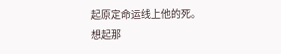起原定命运线上他的死。
想起那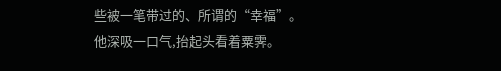些被一笔带过的、所谓的“幸福”。
他深吸一口气,抬起头看着粟霁。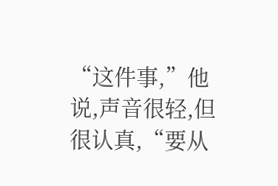“这件事,”他说,声音很轻,但很认真,“要从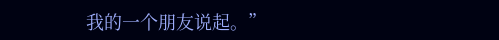我的一个朋友说起。”